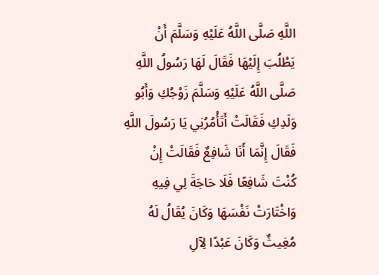اللَّهِ صَلَّى اللَّهُ عَلَيْهِ وَسَلَّمَ أَنْ يَطْلُبَ إِلَيْهَا فَقَالَ لَهَا رَسُولُ اللَّهِ صَلَّى اللَّهُ عَلَيْهِ وَسَلَّمَ زَوْجُكِ وَأَبُو وَلَدِكِ فَقَالَتْ أَتَأْمُرُنِي يَا رَسُولَ اللَّهِ فَقَالَ إِنَّمَا أَنَا شَافِعٌ فَقَالَتْ إِنْ كُنْتَ شَافِعًا فَلَا حَاجَةَ لِي فِيهِ وَاخْتَارَتْ نَفْسَهَا وَكَانَ يُقَالُ لَهُ مُغِيثٌ وَكَانَ عَبْدًا لِآلِ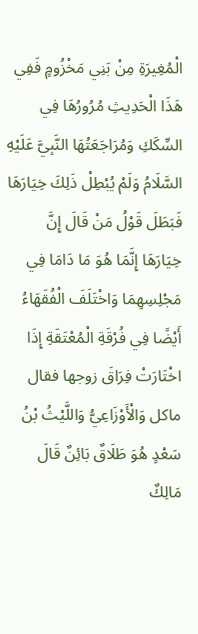الْمُغِيرَةِ مِنْ بَنِي مَخْزُومٍ فَفِي هَذَا الْحَدِيثِ مُرُورُهَا فِي السِّكَكِ وَمُرَاجَعَتُهَا النَّبِيَّ عَلَيْهِ السَّلَامُ وَلَمْ يُبْطِلْ ذَلِكَ خِيَارَهَا فَبَطَلَ قَوْلُ مَنْ قَالَ إِنَّ خِيَارَهَا إِنَّمَا هُوَ مَا دَامَا فِي مَجْلِسِهِمَا وَاخْتَلَفَ الْفُقَهَاءُ أَيْضًا فِي فُرْقَةِ الْمُعْتَقَةِ إِذَا اخْتَارَتْ فِرَاقَ زوجها فقال ماكل وَالْأَوْزَاعِيُّ وَاللَّيْثُ بْنُ سَعْدٍ هُوَ طَلَاقٌ بَائِنٌ قَالَ مَالِكٌ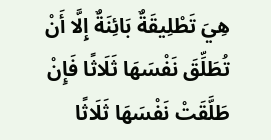هِيَ تَطْلِيقَةٌ بَائِنَةٌ إِلَّا أَنْ تُطَلِّقَ نَفْسَهَا ثَلَاثًا فَإِنْ طَلَّقَتْ نَفْسَهَا ثَلَاثًا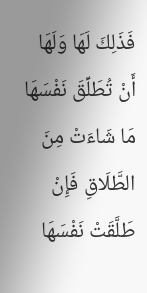فَذَلِكَ لَهَا وَلَهَا أَنْ تُطَلِّقَ نَفْسَهَا مَا شَاءَتْ مِنَ الطَّلَاقِ فَإِنْ طَلَّقَتْ نَفْسَهَا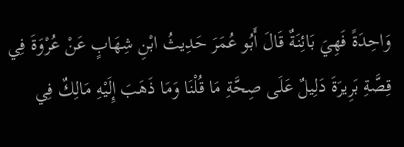وَاحِدَةً فَهِيَ بَائِنَةٌ قَالَ أَبُو عُمَرَ حَدِيثُ ابْنِ شِهَابٍ عَنْ عُرْوَةَ فِي قِصَّةِ بَرِيرَةَ دَلِيلٌ عَلَى صِحَّةِ مَا قُلْنَا وَمَا ذَهَبَ إِلَيْهِ مَالِكٌ فِي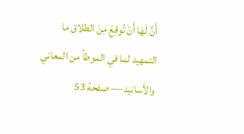أَنَّ لَهَا أَنْ تُوقِعَ مِنَ الطلاق ما
التمهيد لما في الموطأ من المعاني والأسانيد — صفحة 53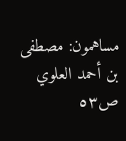مساهمون: مصطفى بن أحمد العلوي
ص٥٣